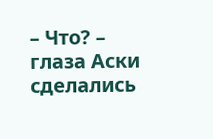– Что? – глаза Аски сделались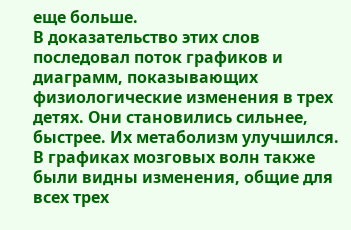еще больше.
В доказательство этих слов последовал поток графиков и диаграмм, показывающих физиологические изменения в трех детях. Они становились сильнее, быстрее. Их метаболизм улучшился. В графиках мозговых волн также были видны изменения, общие для всех трех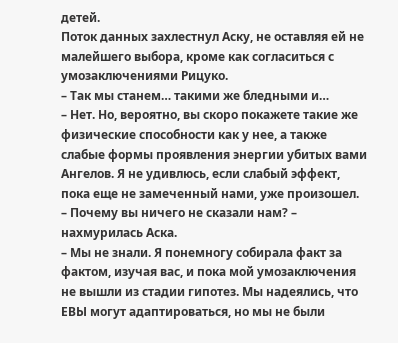детей.
Поток данных захлестнул Аску, не оставляя ей не малейшего выбора, кроме как согласиться с умозаключениями Рицуко.
– Так мы станем… такими же бледными и…
– Нет. Но, вероятно, вы скоро покажете такие же физические способности как у нее, а также слабые формы проявления энергии убитых вами Ангелов. Я не удивлюсь, если слабый эффект, пока еще не замеченный нами, уже произошел.
– Почему вы ничего не сказали нам? – нахмурилась Аска.
– Мы не знали. Я понемногу собирала факт за фактом, изучая вас, и пока мой умозаключения не вышли из стадии гипотез. Мы надеялись, что ЕВЫ могут адаптироваться, но мы не были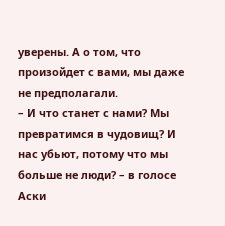уверены. А о том, что произойдет с вами, мы даже не предполагали.
– И что станет с нами? Мы превратимся в чудовищ? И нас убьют, потому что мы больше не люди? – в голосе Аски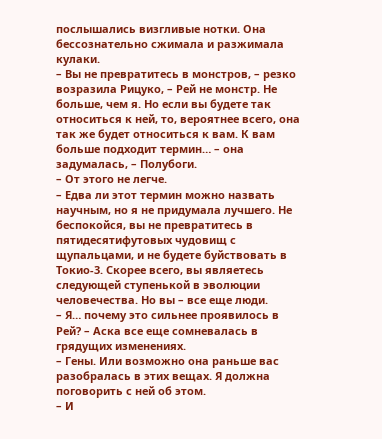послышались визгливые нотки. Она бессознательно сжимала и разжимала кулаки.
– Вы не превратитесь в монстров, – резко возразила Рицуко, – Рей не монстр. Не больше, чем я. Но если вы будете так относиться к ней, то, вероятнее всего, она так же будет относиться к вам. К вам больше подходит термин… – она задумалась, – Полубоги.
– От этого не легче.
– Едва ли этот термин можно назвать научным, но я не придумала лучшего. Не беспокойся, вы не превратитесь в пятидесятифутовых чудовищ с щупальцами, и не будете буйствовать в Токио-3. Скорее всего, вы являетесь следующей ступенькой в эволюции человечества. Но вы – все еще люди.
– Я… почему это сильнее проявилось в Рей? – Аска все еще сомневалась в грядущих изменениях.
– Гены. Или возможно она раньше вас разобралась в этих вещах. Я должна поговорить с ней об этом.
– И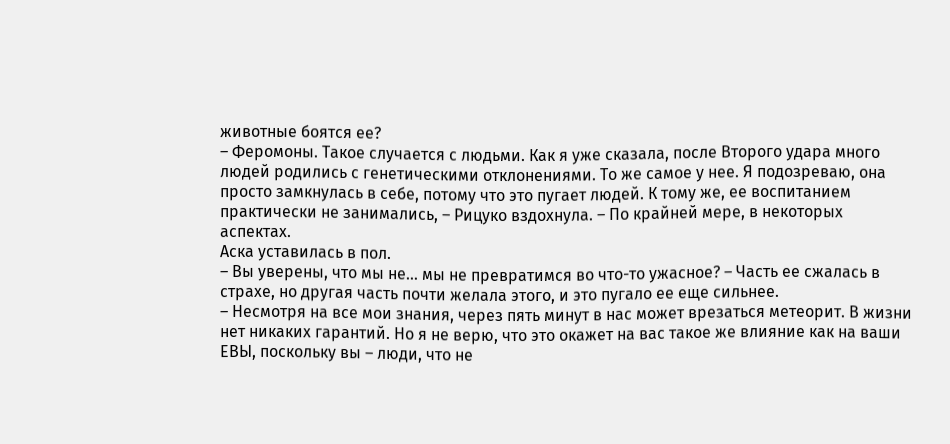животные боятся ее?
– Феромоны. Такое случается с людьми. Как я уже сказала, после Второго удара много людей родились с генетическими отклонениями. То же самое у нее. Я подозреваю, она просто замкнулась в себе, потому что это пугает людей. К тому же, ее воспитанием практически не занимались, – Рицуко вздохнула. – По крайней мере, в некоторых аспектах.
Аска уставилась в пол.
– Вы уверены, что мы не… мы не превратимся во что-то ужасное? – Часть ее сжалась в страхе, но другая часть почти желала этого, и это пугало ее еще сильнее.
– Несмотря на все мои знания, через пять минут в нас может врезаться метеорит. В жизни нет никаких гарантий. Но я не верю, что это окажет на вас такое же влияние как на ваши ЕВЫ, поскольку вы – люди, что не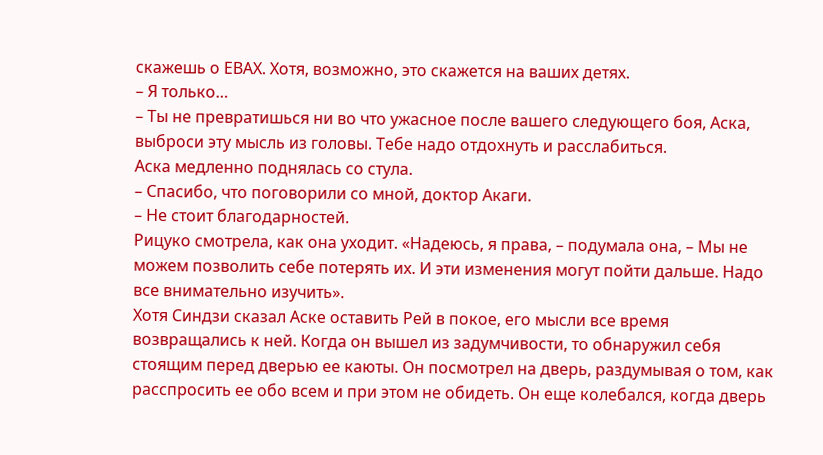скажешь о ЕВАХ. Хотя, возможно, это скажется на ваших детях.
– Я только…
– Ты не превратишься ни во что ужасное после вашего следующего боя, Аска, выброси эту мысль из головы. Тебе надо отдохнуть и расслабиться.
Аска медленно поднялась со стула.
– Спасибо, что поговорили со мной, доктор Акаги.
– Не стоит благодарностей.
Рицуко смотрела, как она уходит. «Надеюсь, я права, – подумала она, – Мы не можем позволить себе потерять их. И эти изменения могут пойти дальше. Надо все внимательно изучить».
Хотя Синдзи сказал Аске оставить Рей в покое, его мысли все время возвращались к ней. Когда он вышел из задумчивости, то обнаружил себя стоящим перед дверью ее каюты. Он посмотрел на дверь, раздумывая о том, как расспросить ее обо всем и при этом не обидеть. Он еще колебался, когда дверь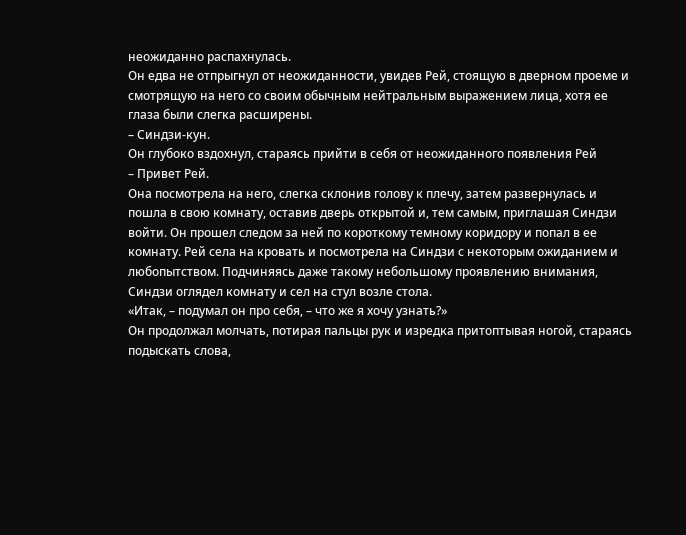неожиданно распахнулась.
Он едва не отпрыгнул от неожиданности, увидев Рей, стоящую в дверном проеме и смотрящую на него со своим обычным нейтральным выражением лица, хотя ее глаза были слегка расширены.
– Синдзи-кун.
Он глубоко вздохнул, стараясь прийти в себя от неожиданного появления Рей
– Привет Рей.
Она посмотрела на него, слегка склонив голову к плечу, затем развернулась и пошла в свою комнату, оставив дверь открытой и, тем самым, приглашая Синдзи войти. Он прошел следом за ней по короткому темному коридору и попал в ее комнату. Рей села на кровать и посмотрела на Синдзи с некоторым ожиданием и любопытством. Подчиняясь даже такому небольшому проявлению внимания, Синдзи оглядел комнату и сел на стул возле стола.
«Итак, – подумал он про себя, – что же я хочу узнать?»
Он продолжал молчать, потирая пальцы рук и изредка притоптывая ногой, стараясь подыскать слова,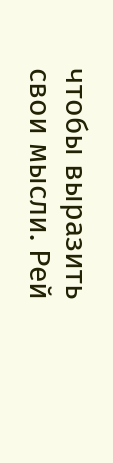чтобы выразить свои мысли. Рей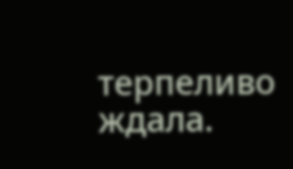терпеливо ждала.